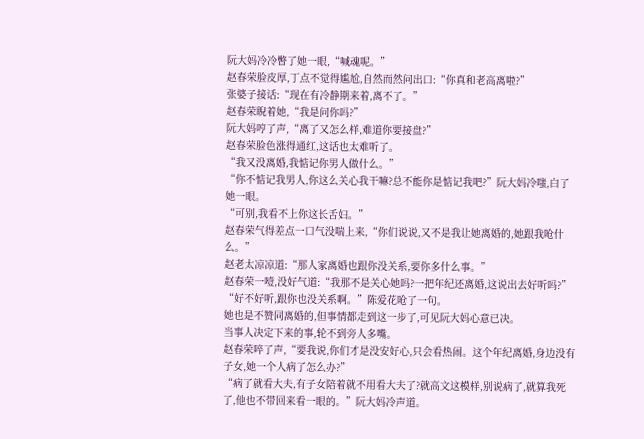阮大妈冷冷瞥了她一眼,“喊魂呢。”
赵春荣脸皮厚,丁点不觉得尴尬,自然而然问出口:“你真和老高离啦?”
张婆子接话:“现在有冷静期来着,离不了。”
赵春荣睨着她,“我是问你吗?”
阮大妈哼了声,“离了又怎么样,难道你要接盘?”
赵春荣脸色涨得通红,这话也太难听了。
“我又没离婚,我惦记你男人做什么。”
“你不惦记我男人,你这么关心我干嘛?总不能你是惦记我吧?”阮大妈冷嗤,白了她一眼。
“可别,我看不上你这长舌妇。”
赵春荣气得差点一口气没喘上来,“你们说说,又不是我让她离婚的,她跟我呛什么。”
赵老太凉凉道:“那人家离婚也跟你没关系,要你多什么事。”
赵春荣一噎,没好气道:“我那不是关心她吗?一把年纪还离婚,这说出去好听吗?”
“好不好听,跟你也没关系啊。”陈爱花呛了一句。
她也是不赞同离婚的,但事情都走到这一步了,可见阮大妈心意已决。
当事人决定下来的事,轮不到旁人多嘴。
赵春荣啐了声,“要我说,你们才是没安好心,只会看热闹。这个年纪离婚,身边没有子女,她一个人病了怎么办?”
“病了就看大夫,有子女陪着就不用看大夫了?就高文这模样,别说病了,就算我死了,他也不带回来看一眼的。”阮大妈冷声道。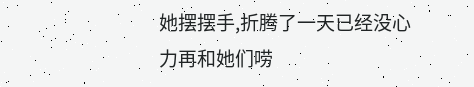她摆摆手,折腾了一天已经没心力再和她们唠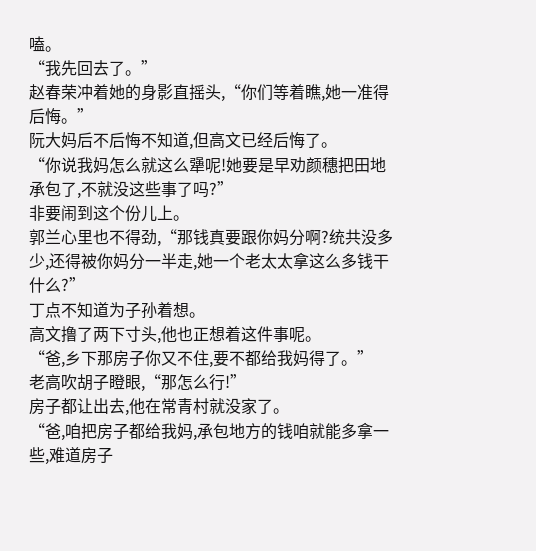嗑。
“我先回去了。”
赵春荣冲着她的身影直摇头,“你们等着瞧,她一准得后悔。”
阮大妈后不后悔不知道,但高文已经后悔了。
“你说我妈怎么就这么犟呢!她要是早劝颜穗把田地承包了,不就没这些事了吗?”
非要闹到这个份儿上。
郭兰心里也不得劲,“那钱真要跟你妈分啊?统共没多少,还得被你妈分一半走,她一个老太太拿这么多钱干什么?”
丁点不知道为子孙着想。
高文撸了两下寸头,他也正想着这件事呢。
“爸,乡下那房子你又不住,要不都给我妈得了。”
老高吹胡子瞪眼,“那怎么行!”
房子都让出去,他在常青村就没家了。
“爸,咱把房子都给我妈,承包地方的钱咱就能多拿一些,难道房子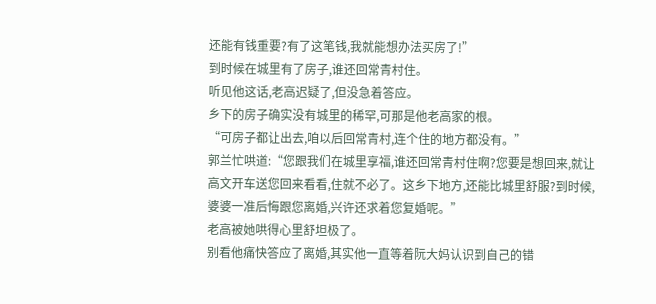还能有钱重要?有了这笔钱,我就能想办法买房了!”
到时候在城里有了房子,谁还回常青村住。
听见他这话,老高迟疑了,但没急着答应。
乡下的房子确实没有城里的稀罕,可那是他老高家的根。
“可房子都让出去,咱以后回常青村,连个住的地方都没有。”
郭兰忙哄道:“您跟我们在城里享福,谁还回常青村住啊?您要是想回来,就让高文开车送您回来看看,住就不必了。这乡下地方,还能比城里舒服?到时候,婆婆一准后悔跟您离婚,兴许还求着您复婚呢。”
老高被她哄得心里舒坦极了。
别看他痛快答应了离婚,其实他一直等着阮大妈认识到自己的错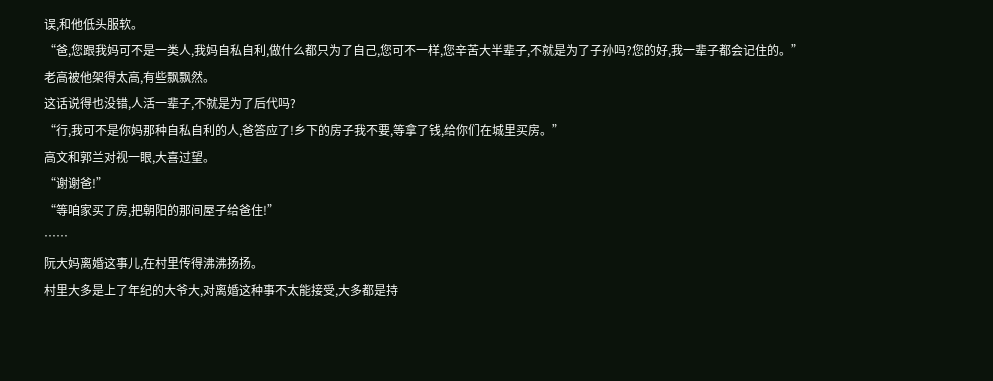误,和他低头服软。
“爸,您跟我妈可不是一类人,我妈自私自利,做什么都只为了自己,您可不一样,您辛苦大半辈子,不就是为了子孙吗?您的好,我一辈子都会记住的。”
老高被他架得太高,有些飘飘然。
这话说得也没错,人活一辈子,不就是为了后代吗?
“行,我可不是你妈那种自私自利的人,爸答应了!乡下的房子我不要,等拿了钱,给你们在城里买房。”
高文和郭兰对视一眼,大喜过望。
“谢谢爸!”
“等咱家买了房,把朝阳的那间屋子给爸住!”
……
阮大妈离婚这事儿,在村里传得沸沸扬扬。
村里大多是上了年纪的大爷大,对离婚这种事不太能接受,大多都是持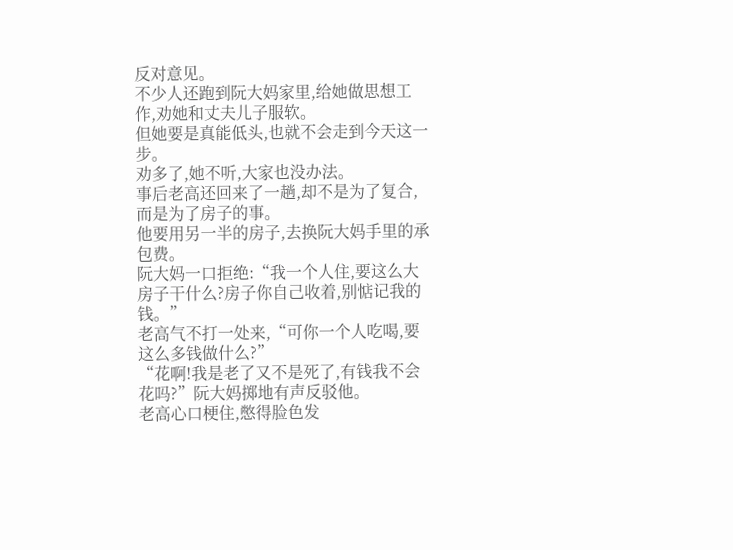反对意见。
不少人还跑到阮大妈家里,给她做思想工作,劝她和丈夫儿子服软。
但她要是真能低头,也就不会走到今天这一步。
劝多了,她不听,大家也没办法。
事后老高还回来了一趟,却不是为了复合,而是为了房子的事。
他要用另一半的房子,去换阮大妈手里的承包费。
阮大妈一口拒绝:“我一个人住,要这么大房子干什么?房子你自己收着,别惦记我的钱。”
老高气不打一处来,“可你一个人吃喝,要这么多钱做什么?”
“花啊!我是老了又不是死了,有钱我不会花吗?”阮大妈掷地有声反驳他。
老高心口梗住,憋得脸色发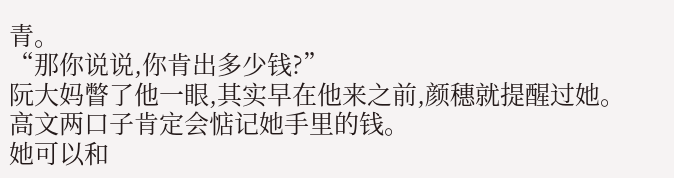青。
“那你说说,你肯出多少钱?”
阮大妈瞥了他一眼,其实早在他来之前,颜穗就提醒过她。
高文两口子肯定会惦记她手里的钱。
她可以和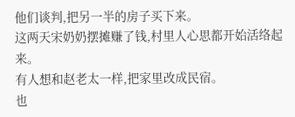他们谈判,把另一半的房子买下来。
这两天宋奶奶摆摊赚了钱,村里人心思都开始活络起来。
有人想和赵老太一样,把家里改成民宿。
也